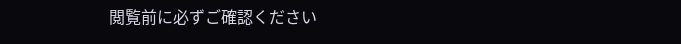閲覧前に必ずご確認ください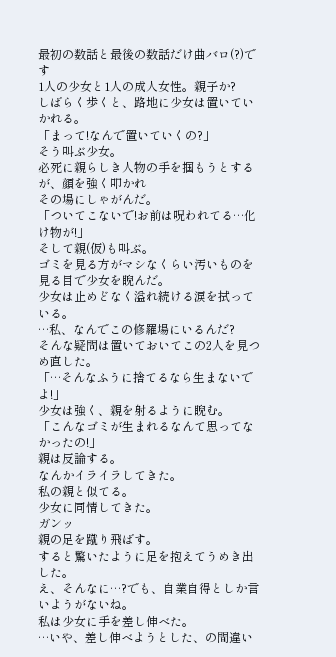最初の数話と最後の数話だけ曲バロ(?)です
1人の少女と1人の成人女性。親子か?
しばらく歩くと、路地に少女は置いていかれる。
「まって!なんで置いていくの?」
そう叫ぶ少女。
必死に親らしき人物の手を掴もうとするが、顔を強く叩かれ
その場にしゃがんだ。
「ついてこないで!お前は呪われてる…化け物が!」
そして親(仮)も叫ぶ。
ゴミを見る方がマシなくらい汚いものを見る目で少女を睨んだ。
少女は止めどなく溢れ続ける涙を拭っている。
…私、なんでこの修羅場にいるんだ?
そんな疑問は置いておいてこの2人を見つめ直した。
「…そんなふうに捨てるなら生まないでよ!」
少女は強く、親を射るように睨む。
「こんなゴミが生まれるなんて思ってなかったの!」
親は反論する。
なんかイライラしてきた。
私の親と似てる。
少女に同情してきた。
ガンッ
親の足を蹴り飛ばす。
すると驚いたように足を抱えてうめき出した。
え、そんなに…?でも、自業自得としか言いようがないね。
私は少女に手を差し伸べた。
…いや、差し伸べようとした、の間違い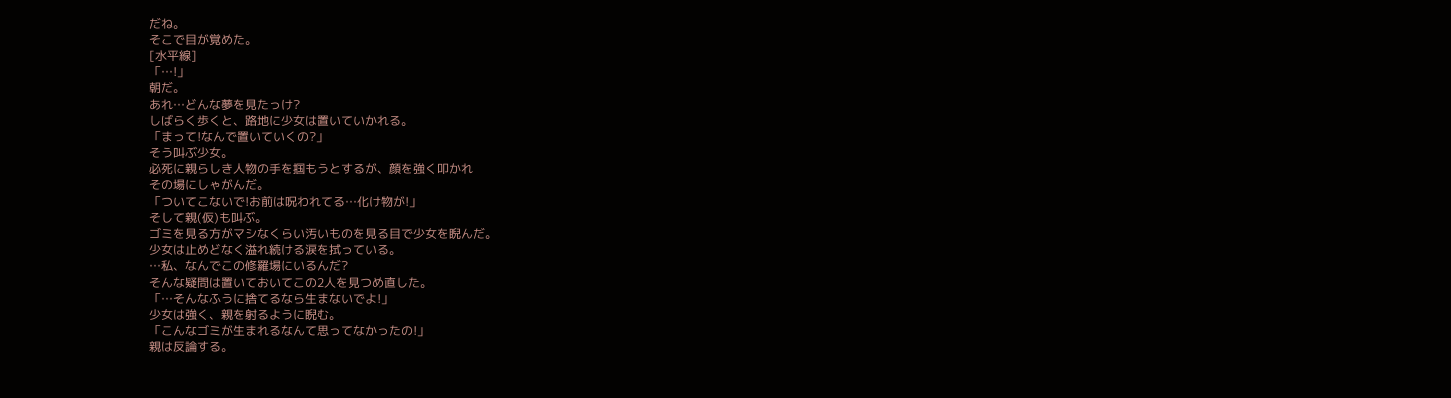だね。
そこで目が覚めた。
[水平線]
「…!」
朝だ。
あれ…どんな夢を見たっけ?
しばらく歩くと、路地に少女は置いていかれる。
「まって!なんで置いていくの?」
そう叫ぶ少女。
必死に親らしき人物の手を掴もうとするが、顔を強く叩かれ
その場にしゃがんだ。
「ついてこないで!お前は呪われてる…化け物が!」
そして親(仮)も叫ぶ。
ゴミを見る方がマシなくらい汚いものを見る目で少女を睨んだ。
少女は止めどなく溢れ続ける涙を拭っている。
…私、なんでこの修羅場にいるんだ?
そんな疑問は置いておいてこの2人を見つめ直した。
「…そんなふうに捨てるなら生まないでよ!」
少女は強く、親を射るように睨む。
「こんなゴミが生まれるなんて思ってなかったの!」
親は反論する。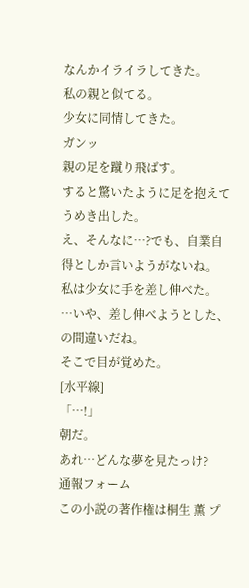なんかイライラしてきた。
私の親と似てる。
少女に同情してきた。
ガンッ
親の足を蹴り飛ばす。
すると驚いたように足を抱えてうめき出した。
え、そんなに…?でも、自業自得としか言いようがないね。
私は少女に手を差し伸べた。
…いや、差し伸べようとした、の間違いだね。
そこで目が覚めた。
[水平線]
「…!」
朝だ。
あれ…どんな夢を見たっけ?
通報フォーム
この小説の著作権は桐生 薫 プ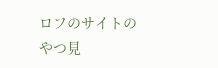ロフのサイトのやつ見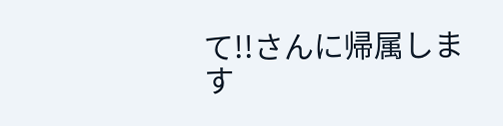て!!さんに帰属します